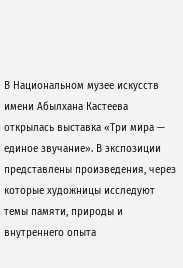В Национальном музее искусств имени Абылхана Кастеева открылась выставка «Три мира — единое звучание». В экспозиции представлены произведения, через которые художницы исследуют темы памяти, природы и внутреннего опыта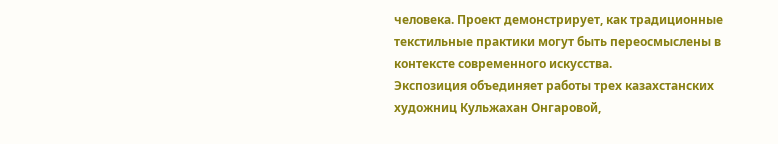человека. Проект демонстрирует, как традиционные текстильные практики могут быть переосмыслены в контексте современного искусства.
Экспозиция объединяет работы трех казахстанских художниц Кульжахан Онгаровой,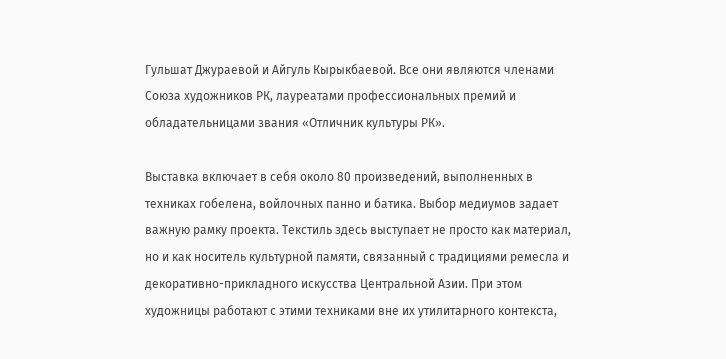Гульшат Джураевой и Айгуль Кырыкбаевой. Все они являются членами Союза художников РК, лауреатами профессиональных премий и обладательницами звания «Отличник культуры РК».

Выставка включает в себя около 80 произведений, выполненных в техниках гобелена, войлочных панно и батика. Выбор медиумов задает важную рамку проекта. Текстиль здесь выступает не просто как материал, но и как носитель культурной памяти, связанный с традициями ремесла и декоративно-прикладного искусства Центральной Азии. При этом художницы работают с этими техниками вне их утилитарного контекста,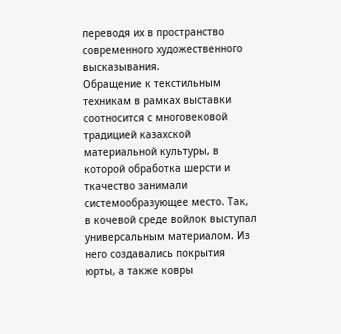переводя их в пространство современного художественного высказывания.
Обращение к текстильным техникам в рамках выставки соотносится с многовековой традицией казахской материальной культуры, в которой обработка шерсти и ткачество занимали системообразующее место. Так, в кочевой среде войлок выступал универсальным материалом. Из него создавались покрытия юрты, а также ковры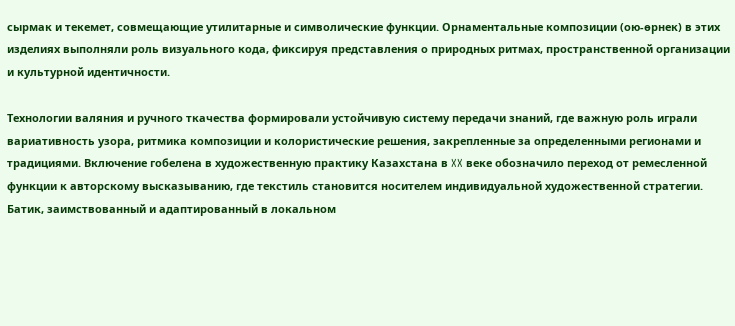сырмак и текемет, совмещающие утилитарные и символические функции. Орнаментальные композиции (ою-өрнек) в этих изделиях выполняли роль визуального кода, фиксируя представления о природных ритмах, пространственной организации и культурной идентичности.

Технологии валяния и ручного ткачества формировали устойчивую систему передачи знаний, где важную роль играли вариативность узора, ритмика композиции и колористические решения, закрепленные за определенными регионами и традициями. Включение гобелена в художественную практику Казахстана в XX веке обозначило переход от ремесленной функции к авторскому высказыванию, где текстиль становится носителем индивидуальной художественной стратегии.
Батик, заимствованный и адаптированный в локальном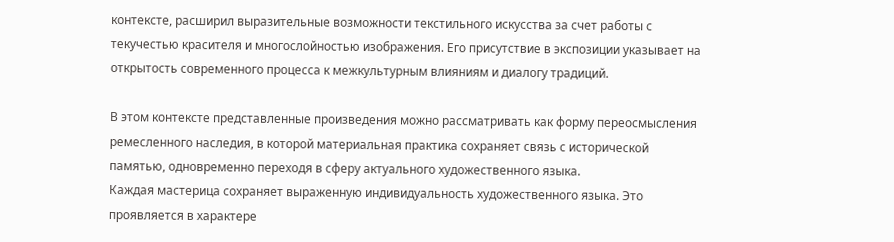контексте, расширил выразительные возможности текстильного искусства за счет работы с текучестью красителя и многослойностью изображения. Его присутствие в экспозиции указывает на открытость современного процесса к межкультурным влияниям и диалогу традиций.

В этом контексте представленные произведения можно рассматривать как форму переосмысления ремесленного наследия, в которой материальная практика сохраняет связь с исторической памятью, одновременно переходя в сферу актуального художественного языка.
Каждая мастерица сохраняет выраженную индивидуальность художественного языка. Это проявляется в характере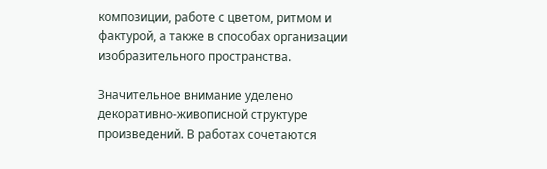композиции, работе с цветом, ритмом и фактурой, а также в способах организации изобразительного пространства.

Значительное внимание уделено декоративно-живописной структуре произведений. В работах сочетаются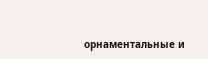орнаментальные и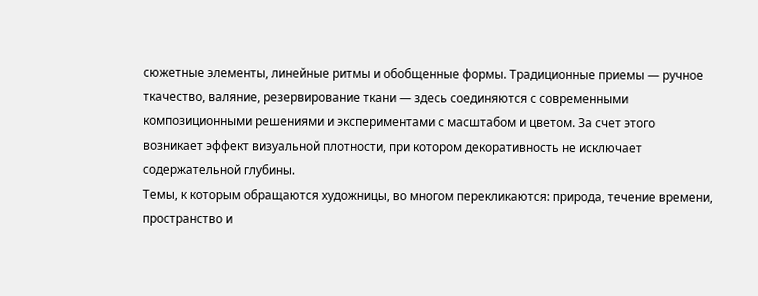сюжетные элементы, линейные ритмы и обобщенные формы. Традиционные приемы — ручное ткачество, валяние, резервирование ткани — здесь соединяются с современными композиционными решениями и экспериментами с масштабом и цветом. За счет этого возникает эффект визуальной плотности, при котором декоративность не исключает содержательной глубины.
Темы, к которым обращаются художницы, во многом перекликаются: природа, течение времени, пространство и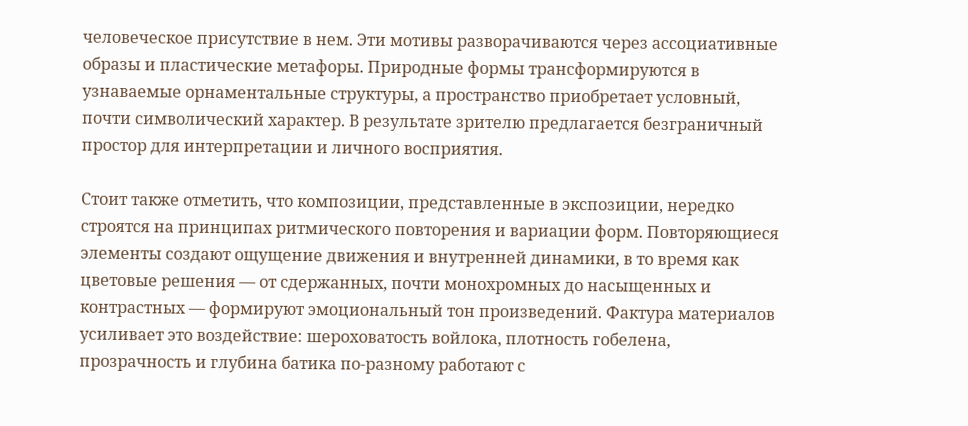человеческое присутствие в нем. Эти мотивы разворачиваются через ассоциативные образы и пластические метафоры. Природные формы трансформируются в узнаваемые орнаментальные структуры, а пространство приобретает условный, почти символический характер. В результате зрителю предлагается безграничный простор для интерпретации и личного восприятия.

Стоит также отметить, что композиции, представленные в экспозиции, нередко строятся на принципах ритмического повторения и вариации форм. Повторяющиеся элементы создают ощущение движения и внутренней динамики, в то время как цветовые решения — от сдержанных, почти монохромных до насыщенных и контрастных — формируют эмоциональный тон произведений. Фактура материалов усиливает это воздействие: шероховатость войлока, плотность гобелена, прозрачность и глубина батика по-разному работают с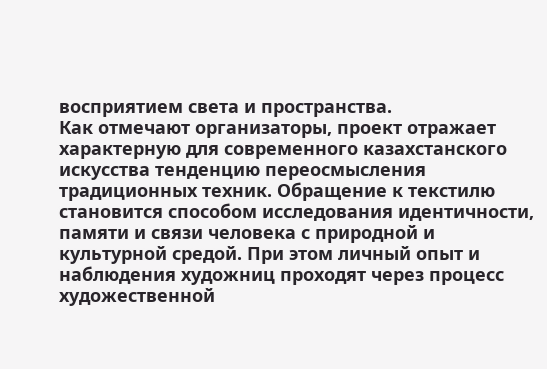восприятием света и пространства.
Как отмечают организаторы, проект отражает характерную для современного казахстанского искусства тенденцию переосмысления традиционных техник. Обращение к текстилю становится способом исследования идентичности, памяти и связи человека с природной и культурной средой. При этом личный опыт и наблюдения художниц проходят через процесс художественной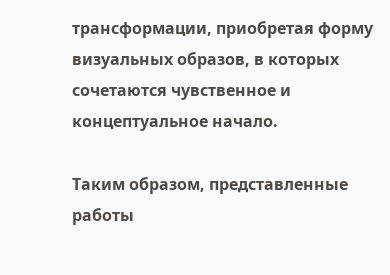трансформации, приобретая форму визуальных образов, в которых сочетаются чувственное и концептуальное начало.

Таким образом, представленные работы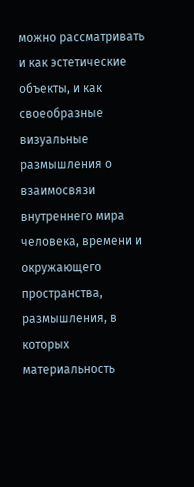можно рассматривать и как эстетические объекты, и как своеобразные визуальные размышления о взаимосвязи внутреннего мира человека, времени и окружающего пространства, размышления, в которых материальность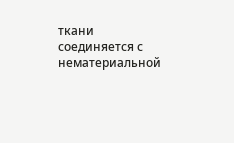ткани соединяется с нематериальной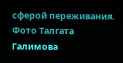сферой переживания.
Фото Талгата Галимова